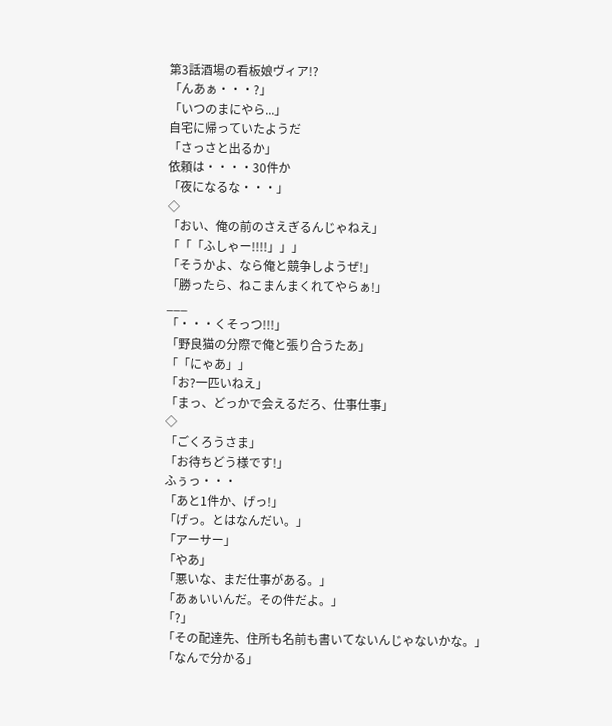第3話酒場の看板娘ヴィア!?
「んあぁ・・・?」
「いつのまにやら...」
自宅に帰っていたようだ
「さっさと出るか」
依頼は・・・・30件か
「夜になるな・・・」
◇
「おい、俺の前のさえぎるんじゃねえ」
「「「ふしゃー!!!!」」」
「そうかよ、なら俺と競争しようぜ!」
「勝ったら、ねこまんまくれてやらぁ!」
___
「・・・くそっつ!!!」
「野良猫の分際で俺と張り合うたあ」
「「にゃあ」」
「お?一匹いねえ」
「まっ、どっかで会えるだろ、仕事仕事」
◇
「ごくろうさま」
「お待ちどう様です!」
ふぅっ・・・
「あと1件か、げっ!」
「げっ。とはなんだい。」
「アーサー」
「やあ」
「悪いな、まだ仕事がある。」
「あぁいいんだ。その件だよ。」
「?」
「その配達先、住所も名前も書いてないんじゃないかな。」
「なんで分かる」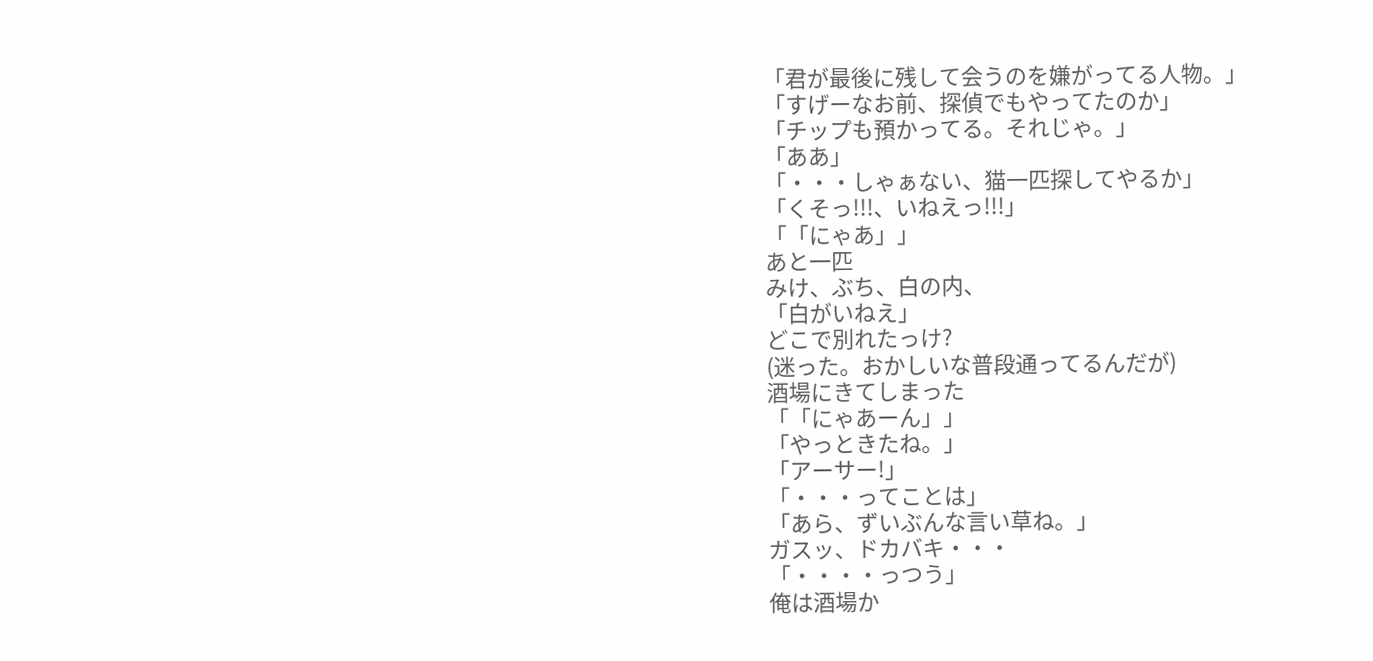「君が最後に残して会うのを嫌がってる人物。」
「すげーなお前、探偵でもやってたのか」
「チップも預かってる。それじゃ。」
「ああ」
「・・・しゃぁない、猫一匹探してやるか」
「くそっ!!!、いねえっ!!!」
「「にゃあ」」
あと一匹
みけ、ぶち、白の内、
「白がいねえ」
どこで別れたっけ?
(迷った。おかしいな普段通ってるんだが)
酒場にきてしまった
「「にゃあーん」」
「やっときたね。」
「アーサー!」
「・・・ってことは」
「あら、ずいぶんな言い草ね。」
ガスッ、ドカバキ・・・
「・・・・っつう」
俺は酒場か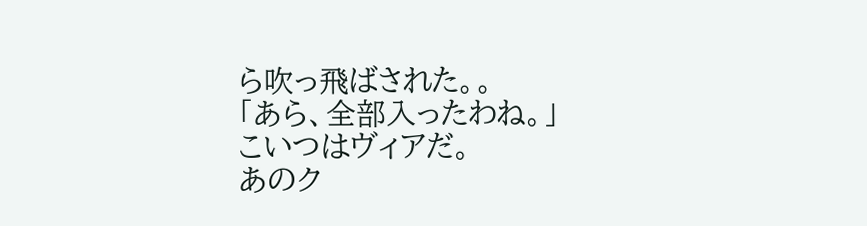ら吹っ飛ばされた。。
「あら、全部入ったわね。」
こいつはヴィアだ。
あのク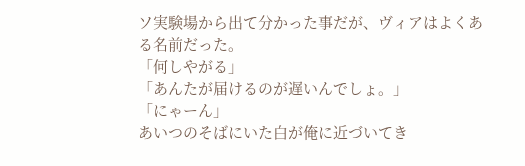ソ実験場から出て分かった事だが、ヴィアはよくある名前だった。
「何しやがる」
「あんたが届けるのが遅いんでしょ。」
「にゃーん」
あいつのそばにいた白が俺に近づいてき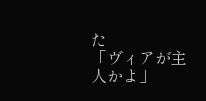た
「ヴィアが主人かよ」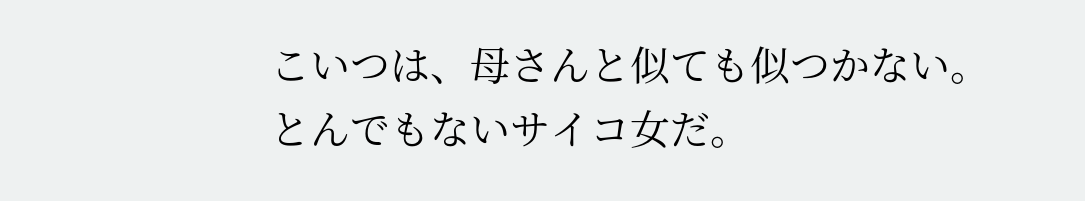こいつは、母さんと似ても似つかない。
とんでもないサイコ女だ。